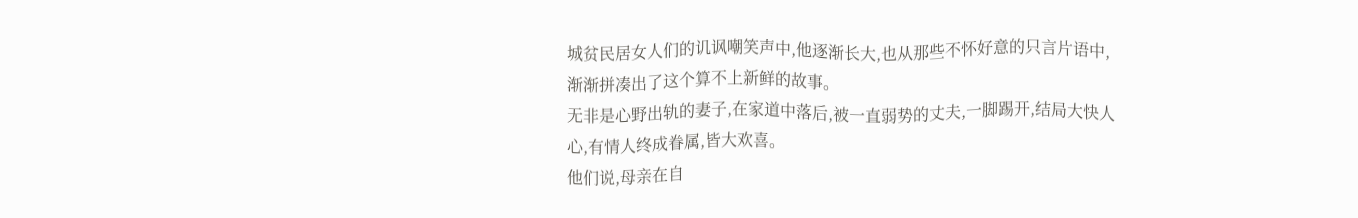城贫民居女人们的讥讽嘲笑声中,他逐渐长大,也从那些不怀好意的只言片语中,渐渐拼凑出了这个算不上新鲜的故事。
无非是心野出轨的妻子,在家道中落后,被一直弱势的丈夫,一脚踢开,结局大快人心,有情人终成眷属,皆大欢喜。
他们说,母亲在自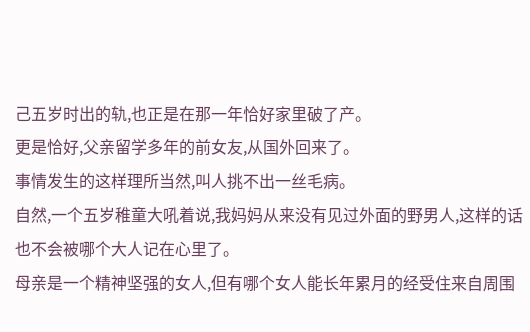己五岁时出的轨,也正是在那一年恰好家里破了产。
更是恰好,父亲留学多年的前女友,从国外回来了。
事情发生的这样理所当然,叫人挑不出一丝毛病。
自然,一个五岁稚童大吼着说,我妈妈从来没有见过外面的野男人,这样的话也不会被哪个大人记在心里了。
母亲是一个精神坚强的女人,但有哪个女人能长年累月的经受住来自周围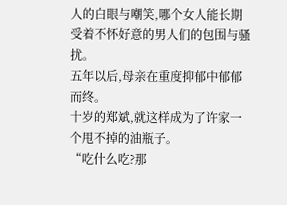人的白眼与嘲笑,哪个女人能长期受着不怀好意的男人们的包围与骚扰。
五年以后,母亲在重度抑郁中郁郁而终。
十岁的郑斌,就这样成为了许家一个甩不掉的油瓶子。
“吃什么吃?那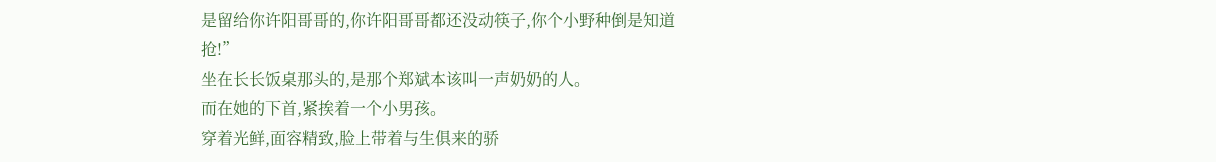是留给你许阳哥哥的,你许阳哥哥都还没动筷子,你个小野种倒是知道抢!”
坐在长长饭桌那头的,是那个郑斌本该叫一声奶奶的人。
而在她的下首,紧挨着一个小男孩。
穿着光鲜,面容精致,脸上带着与生俱来的骄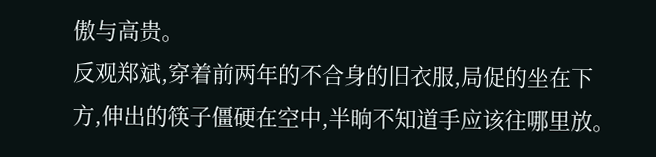傲与高贵。
反观郑斌,穿着前两年的不合身的旧衣服,局促的坐在下方,伸出的筷子僵硬在空中,半晌不知道手应该往哪里放。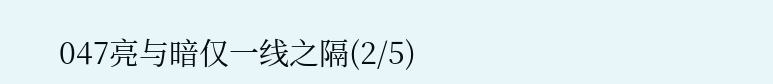047亮与暗仅一线之隔(2/5)